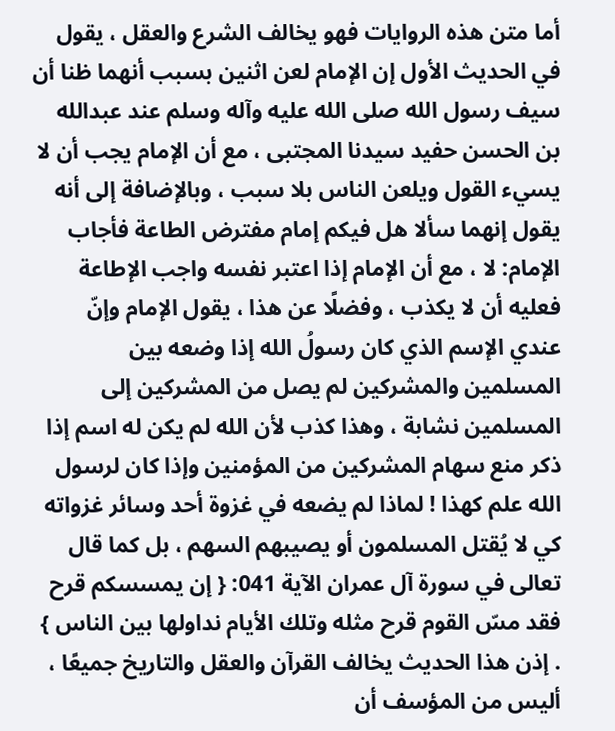أما متن هذه الروايات فهو يخالف الشرع والعقل ، يقول في الحديث الأول إن الإمام لعن اثنين بسبب أنهما ظنا أن سيف رسول الله صلى الله عليه وآله وسلم عند عبدالله بن الحسن حفيد سيدنا المجتبى ، مع أن الإمام يجب أن لا يسيء القول ويلعن الناس بلا سبب ، وبالإضافة إلى أنه يقول إنهما سألا هل فيكم إمام مفترض الطاعة فأجاب الإمام: لا ، مع أن الإمام إذا اعتبر نفسه واجب الإطاعة فعليه أن لا يكذب ، وفضلًا عن هذا ، يقول الإمام وإنّ عندي الإسم الذي كان رسولُ الله إذا وضعه بين المسلمين والمشركين لم يصل من المشركين إلى المسلمين نشابة ، وهذا كذب لأن الله لم يكن له اسم إذا ذكر منع سهام المشركين من المؤمنين وإذا كان لرسول الله علم كهذا ! لماذا لم يضعه في غزوة أحد وسائر غزواته كي لا يُقتل المسلمون أو يصيبهم السهم ، بل كما قال تعالى في سورة آل عمران الآية 041: { إن يمسسكم قرح فقد مسّ القوم قرح مثله وتلك الأيام نداولها بين الناس } . إذن هذا الحديث يخالف القرآن والعقل والتاريخ جميعًا ، أليس من المؤسف أن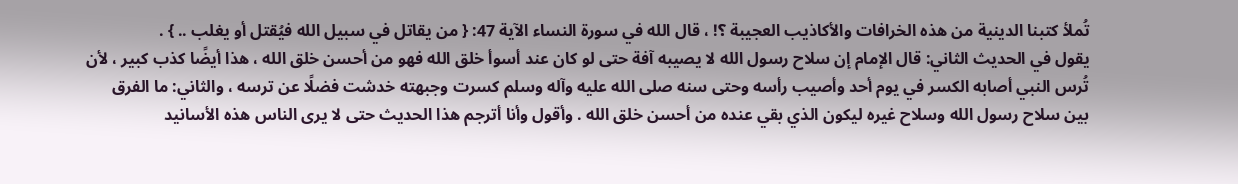تُملأ كتبنا الدينية من هذه الخرافات والأكاذيب العجيبة ؟! ، قال الله في سورة النساء الآية 47: { من يقاتل في سبيل الله فيُقتل أو يغلب .. } .
يقول في الحديث الثاني: قال الإمام إن سلاح رسول الله لا يصيبه آفة حتى لو كان عند أسوأ خلق الله فهو من أحسن خلق الله ، هذا أيضًا كذب كبير ، لأن تُرس النبي أصابه الكسر في يوم أحد وأصيب رأسه وحتى سنه صلى الله عليه وآله وسلم كسرت وجبهته خدشت فضلًا عن ترسه ، والثاني: ما الفرق بين سلاح رسول الله وسلاح غيره ليكون الذي بقي عنده من أحسن خلق الله . وأقول وأنا أترجم هذا الحديث حتى لا يرى الناس هذه الأسانيد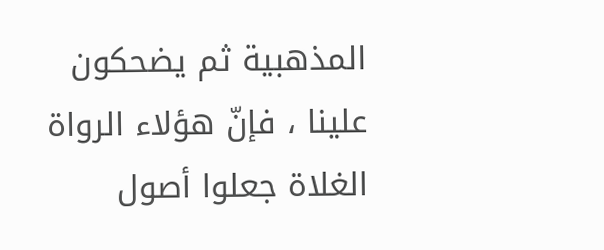المذهبية ثم يضحكون علينا ، فإنّ هؤلاء الرواة الغلاة جعلوا أصول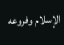الإسلام وفروعه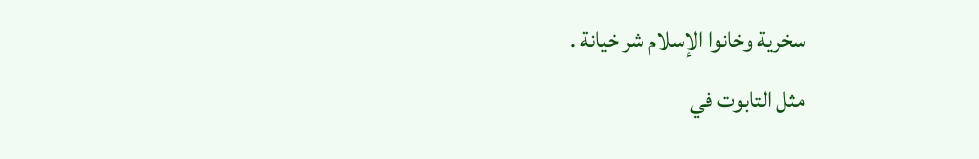سخرية وخانوا الإسلام شر خيانة .
مثل التابوت في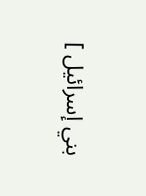بني إسرائيل ]